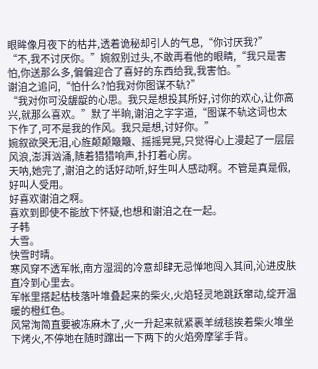眼眸像月夜下的枯井,透着诡秘却引人的气息,“你讨厌我?”
“不,我不讨厌你。”婉叙别过头,不敢再看他的眼睛,“我只是害怕,你送那么多,偏偏迎合了喜好的东西给我,我害怕。”
谢洎之追问,“怕什么?怕我对你图谋不轨?”
“我对你可没龌龊的心思。我只是想投其所好,讨你的欢心,让你高兴,就那么喜欢。”默了半晌,谢洎之字字道,“图谋不轨这词也太下作了,可不是我的作风。我只是想,讨好你。”
婉叙欲哭无泪,心旌颠颠簸簸、摇摇晃晃,只觉得心上漫起了一层层风浪,澎湃汹涌,随着猎猎响声,扑打着心房。
天呐,她完了,谢洎之的话好动听,好生叫人感动啊。不管是真是假,好叫人受用。
好喜欢谢洎之啊。
喜欢到即使不能放下怀疑,也想和谢洎之在一起。
子韩
大雪。
快雪时晴。
寒风穿不透军帐,南方湿润的冷意却肆无忌惮地闯入其间,沁进皮肤直冷到心里去。
军帐里搭起枯枝落叶堆叠起来的柴火,火焰轻灵地跳跃窜动,绽开温暖的橙红色。
风常洵简直要被冻麻木了,火一升起来就紧裹羊绒毯挨着柴火堆坐下烤火,不停地在随时蹿出一下两下的火焰旁摩挲手背。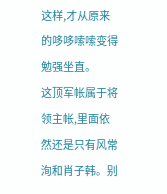这样,才从原来的哆哆嗦嗦变得勉强坐直。
这顶军帐属于将领主帐,里面依然还是只有风常洵和肖子韩。别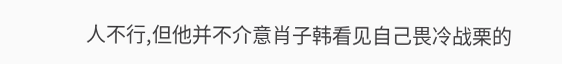人不行,但他并不介意肖子韩看见自己畏冷战栗的